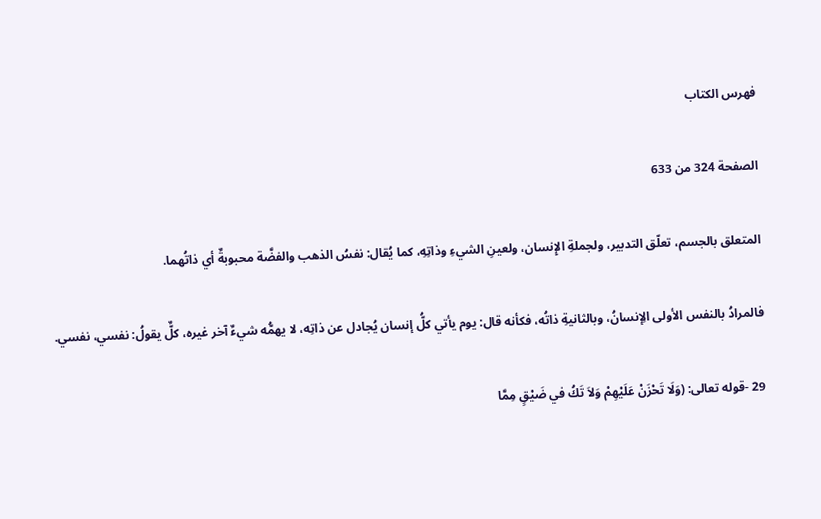فهرس الكتاب

الصفحة 324 من 633

المتعلق بالجسم، تعلّق التدبير، ولجملةِ الإِنسان، ولعينِ الشيءِ وذاتِهِ، كما يُقال: نفسُ الذهب والفضَّة محبوبةٌ أي ذاتُهما.

فالمرادُ بالنفس الأولى الِإنسانُ، وبالثانيةِ ذاتُه، فكأنه قال: يوم يأتي كلُّ إنسان يُجادل عن ذاتِه، لا يهمُّه شيءٌ آخر غيره، كلٌّ يقولُ: نفسي، نفسي.

29 -قوله تعالى: (وَلَا تَحْزَنْ عَلَيْهِمْ وَلاَ تَكُ في ضَيْقٍ مِمَّا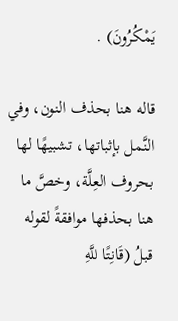يَمْكُرُونَ) .

قاله هنا بحذف النون، وفي النَّمل بإثباتها، تشبيهًا لها بحروف العِلَّة، وخصَّ ما هنا بحذفها موافقةً لقوله قبلُ (قَانِتًا للَّهِ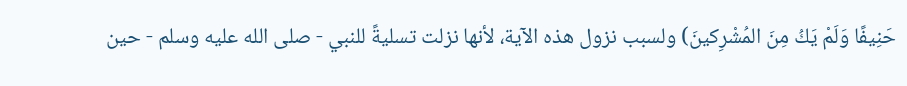حَنِيفًا وَلَمْ يَكُ مِنَ المُشْرِكينَ) ولسبب نزول هذه الآية، لأنها نزلت تسليةً للنبي - صلى الله عليه وسلم - حين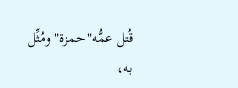قُتل عمُّه"حمزة"ومُثِّل به،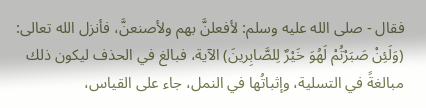فقال - صلى الله عليه وسلم: لأفعلنَّ بهم ولأصنعنَّ، فأنزل الله تعالى: (وَلَئِنْ صَبَرْتُمْ لَهُوَ خَيْرٌ لِلصَّابِرينَ) الآية، فبالغ في الحذف ليكون ذلك مبالغةً في التسلية، وإثباتُها في النمل، جاء على القياس،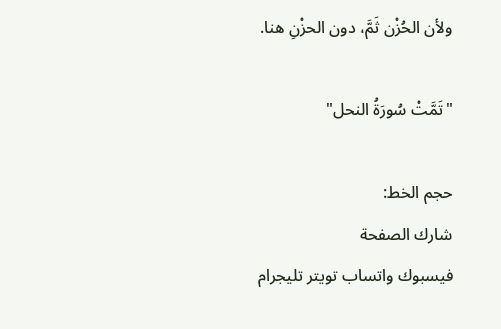ولأن الحُزْن ثَمَّ، دون الحزْنِ هنا.

"تَمَّتْ سُورَةُ النحل"

حجم الخط:
شارك الصفحة
فيسبوك واتساب تويتر تليجرام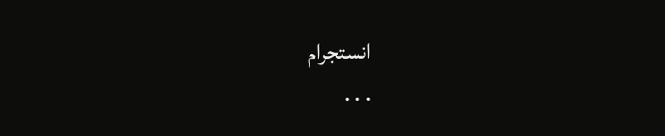انستجرام
. . .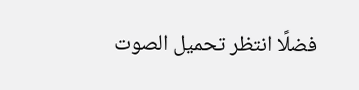فضلًا انتظر تحميل الصوت